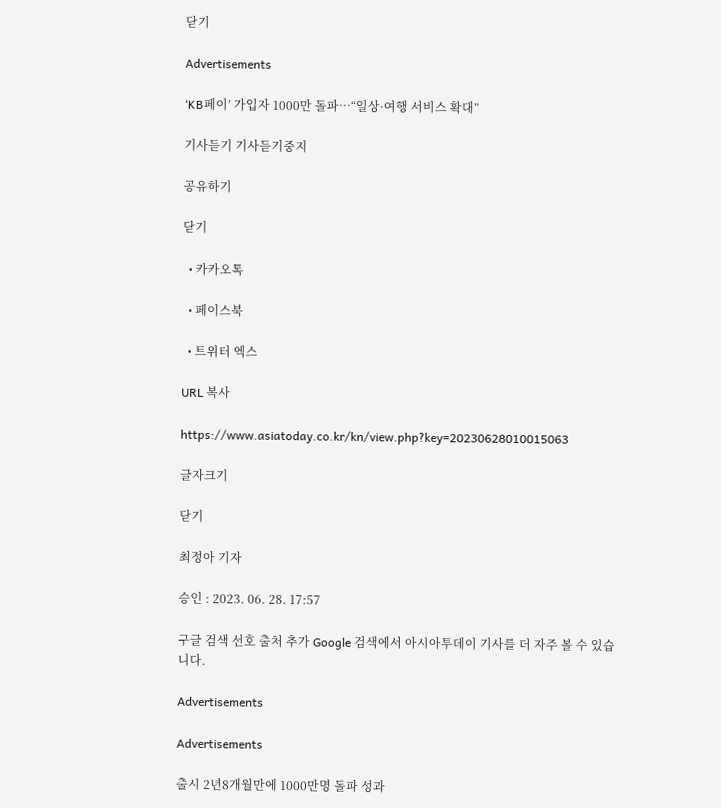닫기

Advertisements

‘KB페이’ 가입자 1000만 돌파…“일상·여행 서비스 확대”

기사듣기 기사듣기중지

공유하기

닫기

  • 카카오톡

  • 페이스북

  • 트위터 엑스

URL 복사

https://www.asiatoday.co.kr/kn/view.php?key=20230628010015063

글자크기

닫기

최정아 기자

승인 : 2023. 06. 28. 17:57

구글 검색 선호 출처 추가 Google 검색에서 아시아투데이 기사를 더 자주 볼 수 있습니다.

Advertisements

Advertisements

출시 2년8개월만에 1000만명 돌파 성과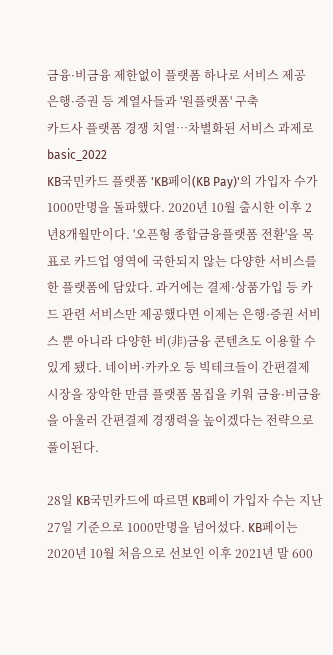금융·비금융 제한없이 플랫폼 하나로 서비스 제공
은행·증권 등 계열사들과 '원플랫폼' 구축
카드사 플랫폼 경쟁 치열…차별화된 서비스 과제로
basic_2022
KB국민카드 플랫폼 'KB페이(KB Pay)'의 가입자 수가 1000만명을 돌파했다. 2020년 10월 출시한 이후 2년8개월만이다. '오픈형 종합금융플랫폼 전환'을 목표로 카드업 영역에 국한되지 않는 다양한 서비스를 한 플랫폼에 담았다. 과거에는 결제·상품가입 등 카드 관련 서비스만 제공했다면 이제는 은행·증권 서비스 뿐 아니라 다양한 비(非)금융 콘텐츠도 이용할 수 있게 됐다. 네이버·카카오 등 빅테크들이 간편결제 시장을 장악한 만큼 플랫폼 몸집을 키워 금융·비금융을 아울러 간편결제 경쟁력을 높이겠다는 전략으로 풀이된다.

28일 KB국민카드에 따르면 KB페이 가입자 수는 지난 27일 기준으로 1000만명을 넘어섰다. KB페이는 2020년 10월 처음으로 선보인 이후 2021년 말 600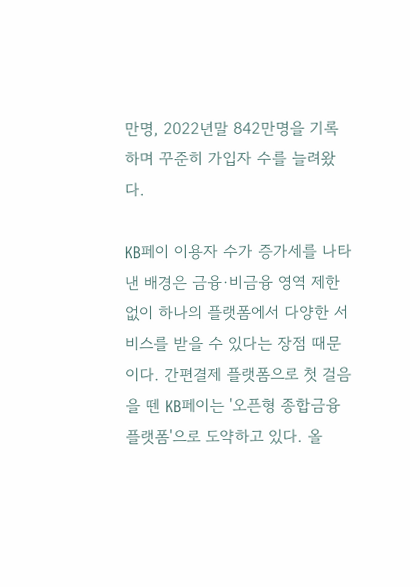만명, 2022년말 842만명을 기록하며 꾸준히 가입자 수를 늘려왔다.

KB페이 이용자 수가 증가세를 나타낸 배경은 금융·비금융 영역 제한없이 하나의 플랫폼에서 다양한 서비스를 받을 수 있다는 장점 때문이다. 간편결제 플랫폼으로 첫 걸음을 뗀 KB페이는 '오픈형 종합금융플랫폼'으로 도약하고 있다. 올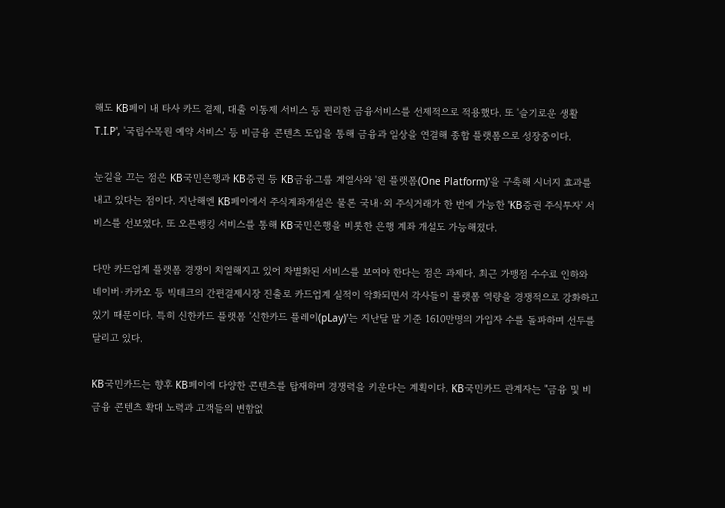해도 KB페이 내 타사 카드 결제, 대출 이동제 서비스 등 편리한 금융서비스를 선제적으로 적용했다. 또 '슬기로운 생활 T.I.P', '국립수목원 예약 서비스' 등 비금융 콘텐츠 도입을 통해 금융과 일상을 연결해 종합 플랫폼으로 성장중이다.

눈길을 끄는 점은 KB국민은행과 KB증권 등 KB금융그룹 계열사와 '원 플랫폼(One Platform)'을 구축해 시너지 효과를 내고 있다는 점이다. 지난해엔 KB페이에서 주식계좌개설은 물론 국내·외 주식거래가 한 번에 가능한 'KB증권 주식투자' 서비스를 선보였다. 또 오픈뱅킹 서비스를 통해 KB국민은행을 비롯한 은행 계좌 개설도 가능해졌다.

다만 카드업계 플랫폼 경쟁이 치열해지고 있어 차별화된 서비스를 보여야 한다는 점은 과제다. 최근 가맹점 수수료 인하와 네이버·카카오 등 빅테크의 간편결제시장 진출로 카드업계 실적이 악화되면서 각사들이 플랫폼 역량을 경쟁적으로 강화하고 있기 때문이다. 특히 신한카드 플랫폼 '신한카드 플레이(pLay)'는 지난달 말 기준 1610만명의 가입자 수를 돌파하며 선두를 달리고 있다.

KB국민카드는 향후 KB페이에 다양한 콘텐츠를 탑재하며 경쟁력을 키운다는 계획이다. KB국민카드 관계자는 "금융 및 비금융 콘텐츠 확대 노력과 고객들의 변함없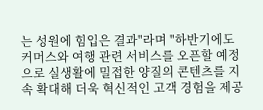는 성원에 힘입은 결과"라며 "하반기에도 커머스와 여행 관련 서비스를 오픈할 예정으로 실생활에 밀접한 양질의 콘텐츠를 지속 확대해 더욱 혁신적인 고객 경험을 제공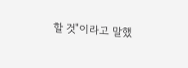할 것"이라고 말했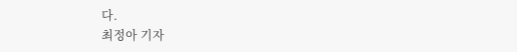다.
최정아 기자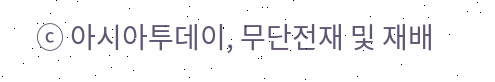ⓒ 아시아투데이, 무단전재 및 재배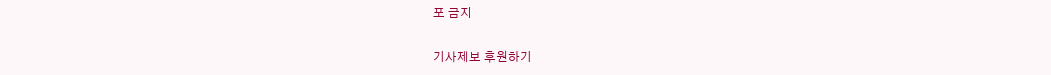포 금지

기사제보 후원하기